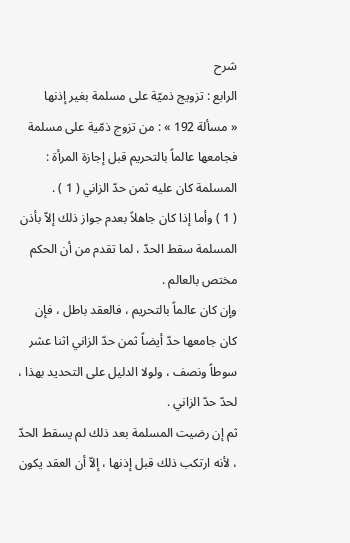شرح
الرابع : تزويج ذميّة على مسلمة بغير إذنها
« مسألة 192 » : من تزوج ذمّية على مسلمة فجامعها عالماً بالتحريم قبل إجازة المرأة : المسلمة كان عليه ثمن حدّ الزاني ( 1 ) .
( 1 ) وأما إذا كان جاهلاً بعدم جواز ذلك إلاّ بأذن المسلمة سقط الحدّ ، لما تقدم من أن الحكم مختص بالعالم .
وإن كان عالماً بالتحريم ، فالعقد باطل ، فإن كان جامعها حدّ أيضاً ثمن حدّ الزاني اثنا عشر سوطاً ونصف ، ولولا الدليل على التحديد بهذا ، لحدّ حدّ الزاني .
ثم إن رضيت المسلمة بعد ذلك لم يسقط الحدّ ، لأنه ارتكب ذلك قبل إذنها ، إلاّ أن العقد يكون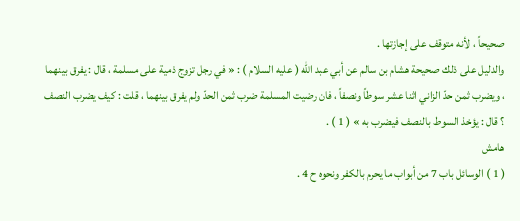صحيحاً ، لأنه متوقف على إجازتها .
والدليل على ذلك صحيحة هشام بن سالم عن أبي عبد الله ( عليه السلام ) : « في رجل تزوج ذمية على مسلمة ، قال : يفرق بينهما ، ويضرب ثمن حدّ الزاني اثنا عشر سوطاً ونصفاً ، فان رضيت المسلمة ضرب ثمن الحدّ ولم يفرق بينهما ، قلت : كيف يضرب النصف ؟ قال : يؤخذ السوط بالنصف فيضرب به » ( 1 ) .
هامش
( 1 ) الوسائل باب 7 من أبواب ما يحرم بالكفر ونحوه ح 4 .